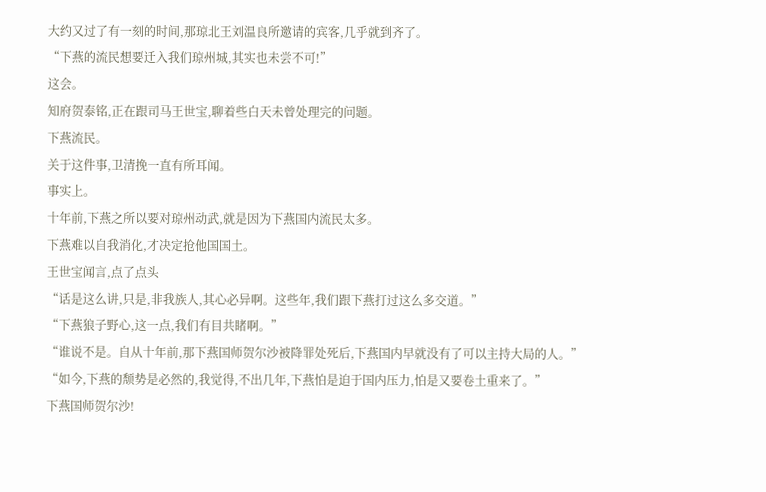大约又过了有一刻的时间,那琼北王刘温良所邀请的宾客,几乎就到齐了。
“下燕的流民想要迁入我们琼州城,其实也未尝不可!”
这会。
知府贺泰铭,正在跟司马王世宝,聊着些白天未曾处理完的问题。
下燕流民。
关于这件事,卫清挽一直有所耳闻。
事实上。
十年前,下燕之所以要对琼州动武,就是因为下燕国内流民太多。
下燕难以自我消化,才决定抢他国国土。
王世宝闻言,点了点头
“话是这么讲,只是,非我族人,其心必异啊。这些年,我们跟下燕打过这么多交道。”
“下燕狼子野心,这一点,我们有目共睹啊。”
“谁说不是。自从十年前,那下燕国师贺尔沙被降罪处死后,下燕国内早就没有了可以主持大局的人。”
“如今,下燕的颓势是必然的,我觉得,不出几年,下燕怕是迫于国内压力,怕是又要卷土重来了。”
下燕国师贺尔沙!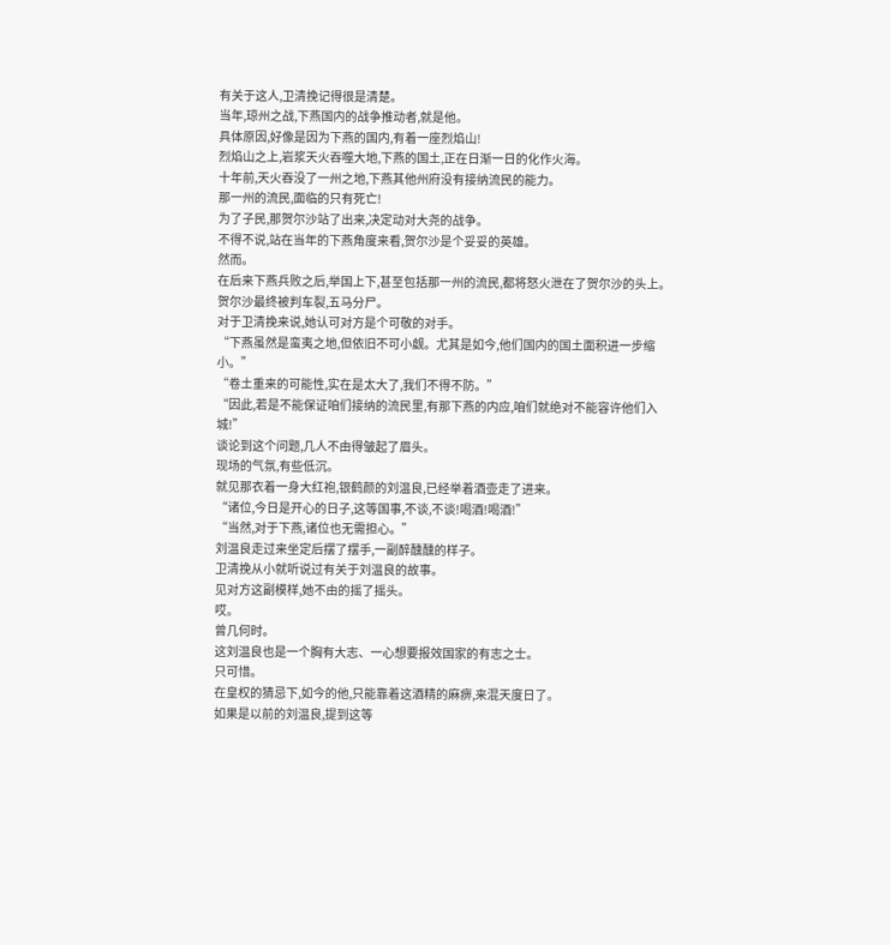有关于这人,卫清挽记得很是清楚。
当年,琼州之战,下燕国内的战争推动者,就是他。
具体原因,好像是因为下燕的国内,有着一座烈焰山!
烈焰山之上,岩浆天火吞噬大地,下燕的国土,正在日渐一日的化作火海。
十年前,天火吞没了一州之地,下燕其他州府没有接纳流民的能力。
那一州的流民,面临的只有死亡!
为了子民,那贺尔沙站了出来,决定动对大尧的战争。
不得不说,站在当年的下燕角度来看,贺尔沙是个妥妥的英雄。
然而。
在后来下燕兵败之后,举国上下,甚至包括那一州的流民,都将怒火泄在了贺尔沙的头上。
贺尔沙最终被判车裂,五马分尸。
对于卫清挽来说,她认可对方是个可敬的对手。
“下燕虽然是蛮夷之地,但依旧不可小觑。尤其是如今,他们国内的国土面积进一步缩小。”
“卷土重来的可能性,实在是太大了,我们不得不防。”
“因此,若是不能保证咱们接纳的流民里,有那下燕的内应,咱们就绝对不能容许他们入城!”
谈论到这个问题,几人不由得皱起了眉头。
现场的气氛,有些低沉。
就见那衣着一身大红袍,银鹤颜的刘温良,已经举着酒壶走了进来。
“诸位,今日是开心的日子,这等国事,不谈,不谈!喝酒!喝酒!”
“当然,对于下燕,诸位也无需担心。”
刘温良走过来坐定后摆了摆手,一副醉醺醺的样子。
卫清挽从小就听说过有关于刘温良的故事。
见对方这副模样,她不由的摇了摇头。
哎。
曾几何时。
这刘温良也是一个胸有大志、一心想要报效国家的有志之士。
只可惜。
在皇权的猜忌下,如今的他,只能靠着这酒精的麻痹,来混天度日了。
如果是以前的刘温良,提到这等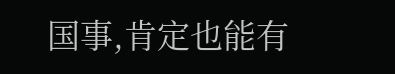国事,肯定也能有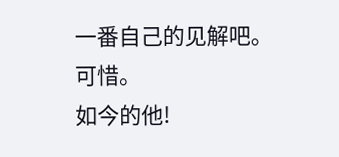一番自己的见解吧。
可惜。
如今的他!